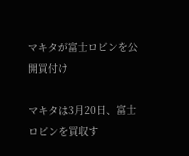マキタが富士ロビンを公開買付け

マキタは3月20日、富士ロビンを買収す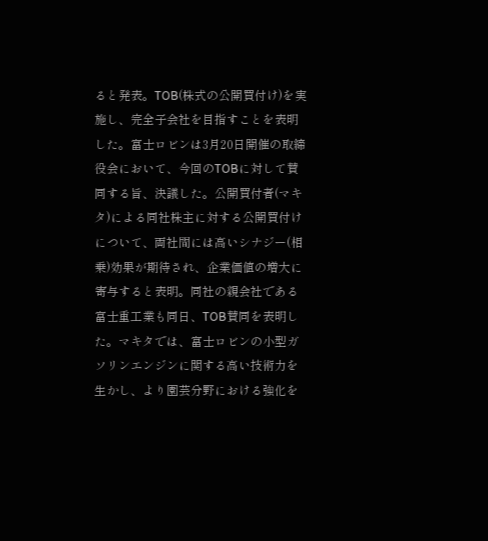ると発表。TOB(株式の公開買付け)を実施し、完全子会社を目指すことを表明した。富士ロビンは3月20日開催の取締役会において、今回のTOBに対して賛同する旨、決議した。公開買付者(マキタ)による同社株主に対する公開買付けについて、両社間には高いシナジー(相乗)効果が期待され、企業価値の増大に寄与すると表明。同社の親会社である富士重工業も同日、TOB賛同を表明した。マキタでは、富士ロビンの小型ガソリンエンジンに関する高い技術力を生かし、より園芸分野における強化を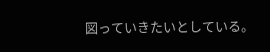図っていきたいとしている。